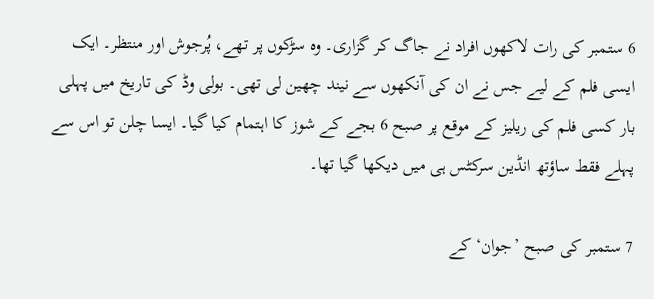6 ستمبر کی رات لاکھوں افراد نے جاگ کر گزاری۔ وہ سڑکوں پر تھے، پُرجوش اور منتظر۔ ایک ایسی فلم کے لیے جس نے ان کی آنکھوں سے نیند چھین لی تھی۔ بولی وڈ کی تاریخ میں پہلی بار کسی فلم کی ریلیز کے موقع پر صبح 6 بجے کے شوز کا اہتمام کیا گیا۔ ایسا چلن تو اس سے پہلے فقط ساؤتھ انڈین سرکٹس ہی میں دیکھا گیا تھا۔

7 ستمبر کی صبح ’جوان‘ کے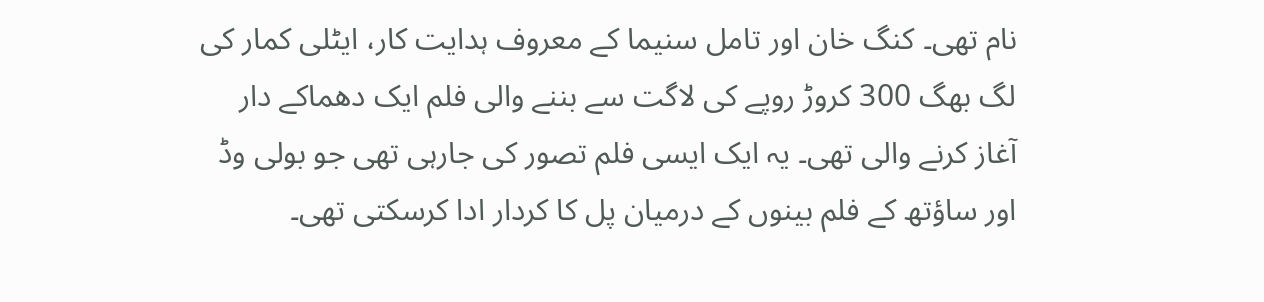نام تھی۔ کنگ خان اور تامل سنیما کے معروف ہدایت کار، ایٹلی کمار کی لگ بھگ 300 کروڑ روپے کی لاگت سے بننے والی فلم ایک دھماکے دار آغاز کرنے والی تھی۔ یہ ایک ایسی فلم تصور کی جارہی تھی جو بولی وڈ اور ساؤتھ کے فلم بینوں کے درمیان پل کا کردار ادا کرسکتی تھی۔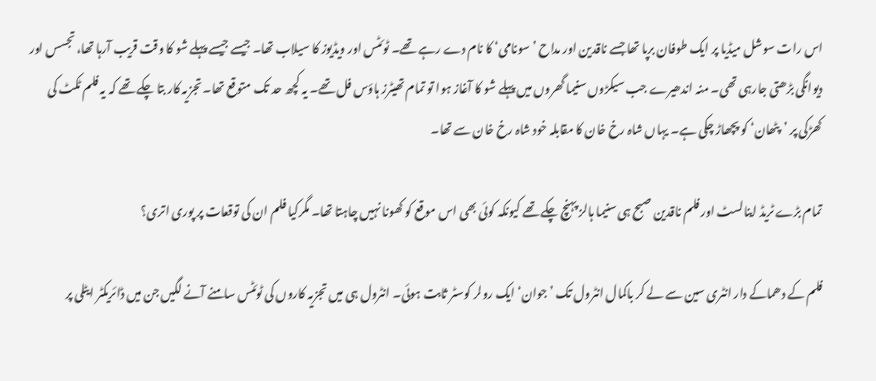اس رات سوشل میڈیا پر ایک طوفان برپا تھا جسے ناقدین اور مداح ’سونامی‘ کا نام دے رہے تھے۔ ٹوئٹس اور ویڈیوز کا سیلاب تھا۔ جیسے جیسے پہلے شو کا وقت قریب آرہا تھا، تجسس اور دیوانگی بڑھتی جارہی تھی۔ منہ اندھیرے جب سیکڑوں سنیما گھروں میں پہلے شو کا آغاز ہوا تو تمام تھیٹرز ہاؤس فل تھے۔ یہ کچھ حد تک متوقع تھا۔ تجزیہ کار بتا چکے تھے کہ یہ فلم ٹکٹ کی کھڑکی پر ’پٹھان‘ کو پچھاڑ چکی ہے۔ یہاں شاہ رخ خان کا مقابلہ خود شاہ رخ خان سے تھا۔

تمام بڑے ٹریڈ اینالسٹ اور فلم ناقدین صبح ہی سنیما ہالز پہنچ چکے تھے کیونکہ کوئی بھی اس موقع کو کھونا نہیں چاہتا تھا۔ مگرکیا فلم ان کی توقعات پر پوری اتری؟

فلم کے دھماکے دار انٹری سین سے لے کر باکمال انٹرول تک ’جوان‘ ایک رولر کوسٹر ثابت ہوئی۔ انٹرول ہی میں تجزیہ کاروں کی ٹوئٹس سامنے آنے لگیں جن میں ڈائریکٹر ایٹلی پر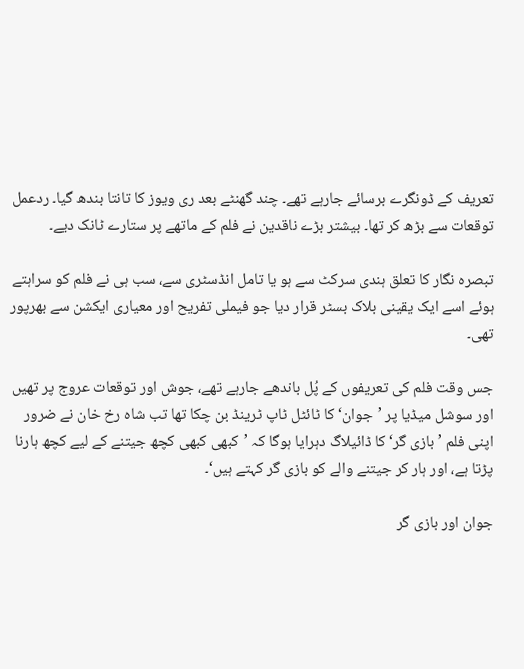تعریف کے ڈونگرے برسائے جارہے تھے۔ چند گھنٹے بعد ری ویوز کا تانتا بندھ گیا۔ ردعمل توقعات سے بڑھ کر تھا۔ بیشتر بڑے ناقدین نے فلم کے ماتھے پر ستارے ٹانک دیے۔

تبصرہ نگار کا تعلق ہندی سرکٹ سے ہو یا تامل انڈسٹری سے، سب ہی نے فلم کو سراہتے ہوئے اسے ایک یقینی بلاک بسٹر قرار دیا جو فیملی تفریح اور معیاری ایکشن سے بھرپور تھی۔

جس وقت فلم کی تعریفوں کے پُل باندھے جارہے تھے، جوش اور توقعات عروج پر تھیں اور سوشل میڈیا پر ’جوان‘ کا ٹائٹل ٹاپ ٹرینڈ بن چکا تھا تب شاہ رخ خان نے ضرور اپنی فلم ’بازی گر‘ کا ڈائیلاگ دہرایا ہوگا کہ ’کبھی کبھی کچھ جیتنے کے لیے کچھ ہارنا پڑتا ہے، اور ہار کر جیتنے والے کو بازی گر کہتے ہیں‘۔

جوان اور بازی گر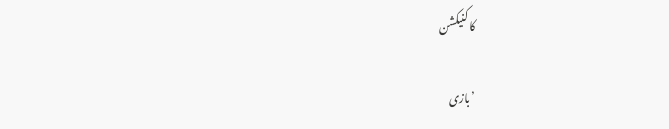کا کنیکشن

’بازی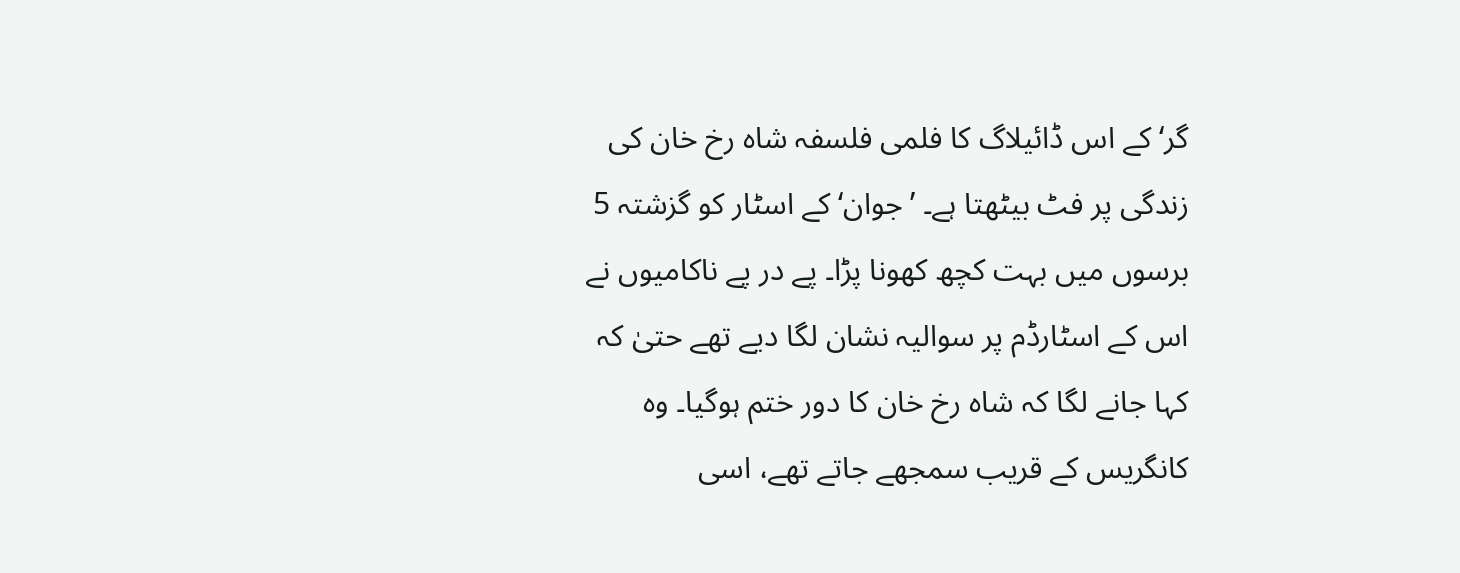گر‘ کے اس ڈائیلاگ کا فلمی فلسفہ شاہ رخ خان کی زندگی پر فٹ بیٹھتا ہے۔ ’جوان‘ کے اسٹار کو گزشتہ 5 برسوں میں بہت کچھ کھونا پڑا۔ پے در پے ناکامیوں نے اس کے اسٹارڈم پر سوالیہ نشان لگا دیے تھے حتیٰ کہ کہا جانے لگا کہ شاہ رخ خان کا دور ختم ہوگیا۔ وہ کانگریس کے قریب سمجھے جاتے تھے، اسی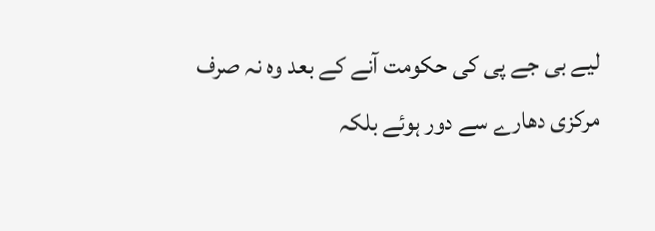لیے بی جے پی کی حکومت آنے کے بعد وہ نہ صرف مرکزی دھارے سے دور ہوئے بلکہ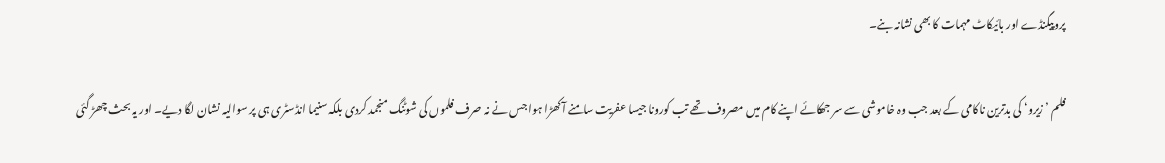پروپیگنڈے اور بائیکاٹ مہمات کا بھی نشانہ بنے۔

فلم ’زیرو‘ کی بدترین ناکامی کے بعد جب وہ خاموشی سے سر جھکائے اپنے کام میں مصروف تھے تب کورونا جیسا عفریت سامنے آکھڑا ہوا جس نے نہ صرف فلموں کی شوٹنگ منجمد کردی بلکہ سنیما انڈسٹری ہی پر سوالیہ نشان لگا دیے۔ اور یہ بحث چھڑ گئی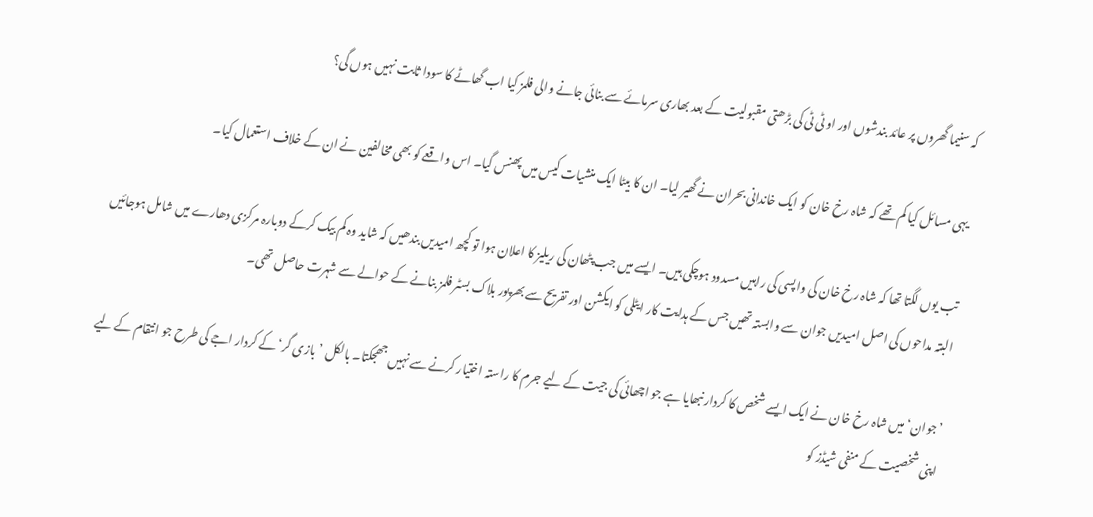کہ سنیما گھروں پر عائد بندشوں اور او ٹی ٹی کی بڑھتی مقبولیت کے بعد بھاری سرمائے سے بنائی جانے والی فلمز کیا اب گھاٹے کا سودا ثابت نہیں ہوں گی؟

یہی مسائل کیا کم تھے کہ شاہ رخ خان کو ایک خاندانی بحران نے گھیر لیا۔ ان کا بیٹا ایک منشیات کیس میں پھنس گیا۔ اس واقعے کو بھی مخالفین نے ان کے خلاف استعمال کیا۔

تب یوں لگتا تھا کہ شاہ رخ خان کی واپسی کی راہیں مسدود ہوچکی ہیں۔ ایسے میں جب پٹھان کی ریلیز کا اعلان ہوا تو کچھ امیدیں بندھیں کہ شاید وہ کم بیک کرکے دوبارہ مرکزی دھارے میں شامل ہوجائیں البتہ مداحوں کی اصل امیدیں جوان سے وابستہ تھیں جس کے ہدایت کار ایٹلی کو ایکشن اور تفریح سے بھرپور بلاک بسٹر فلمز بنانے کے حوالے سے شہرت حاصل تھی۔

’جوان‘ میں شاہ رخ خان نے ایک ایسے شخص کا کردار نبھایا ہے جو اچھائی کی جیت کے لیے جرم کا راستہ اختیار کرنے سے نہیں جھجکتا۔ بالکل ’بازی گر‘ کے کردار اجے کی طرح جو انتقام کے لیے اپنی شخصیت کے منفی شیڈز کو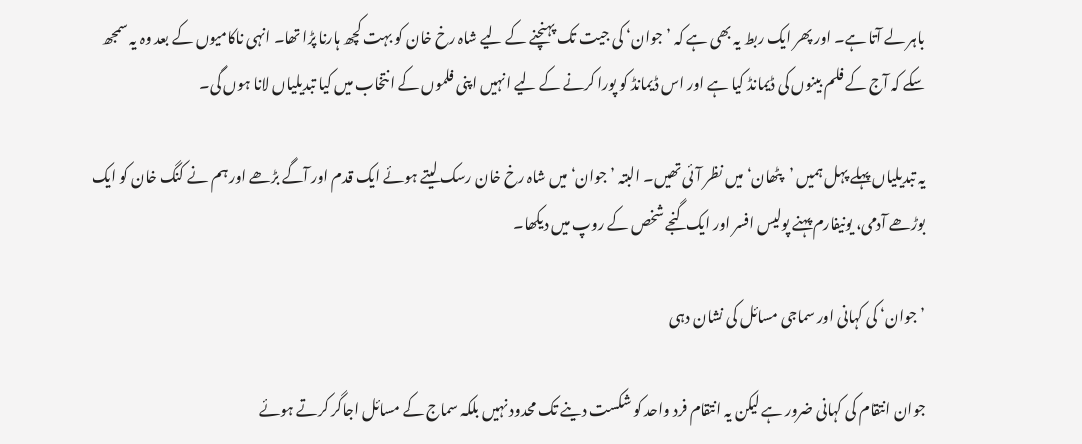باہر لے آتا ہے۔ اور پھر ایک ربط یہ بھی ہے کہ ’جوان‘ کی جیت تک پہنچنے کے لیے شاہ رخ خان کو بہت کچھ ہارنا پڑا تھا۔ انہی ناکامیوں کے بعد وہ یہ سمجھ سکے کہ آج کے فلم بینوں کی ڈیمانڈ کیا ہے اور اس ڈیمانڈ کو پورا کرنے کے لیے انہیں اپنی فلموں کے انتخاب میں کیا تبدیلیاں لانا ہوں گی۔

یہ تبدیلیاں پہلے پہل ہمیں ’پٹھان‘ میں نظر آئی تھیں۔ البتہ ’جوان‘ میں شاہ رخ خان رسک لیتے ہوئے ایک قدم اور آگے بڑھے اور ہم نے کنگ خان کو ایک بوڑھے آدمی، یونیفارم پہنے پولیس افسر اور ایک گنجے شخص کے روپ میں دیکھا۔

’جوان‘ کی کہانی اور سماجی مسائل کی نشان دہی

جوان انتقام کی کہانی ضرور ہے لیکن یہ انتقام فرد واحد کو شکست دینے تک محدود نہیں بلکہ سماج کے مسائل اجاگر کرتے ہوئے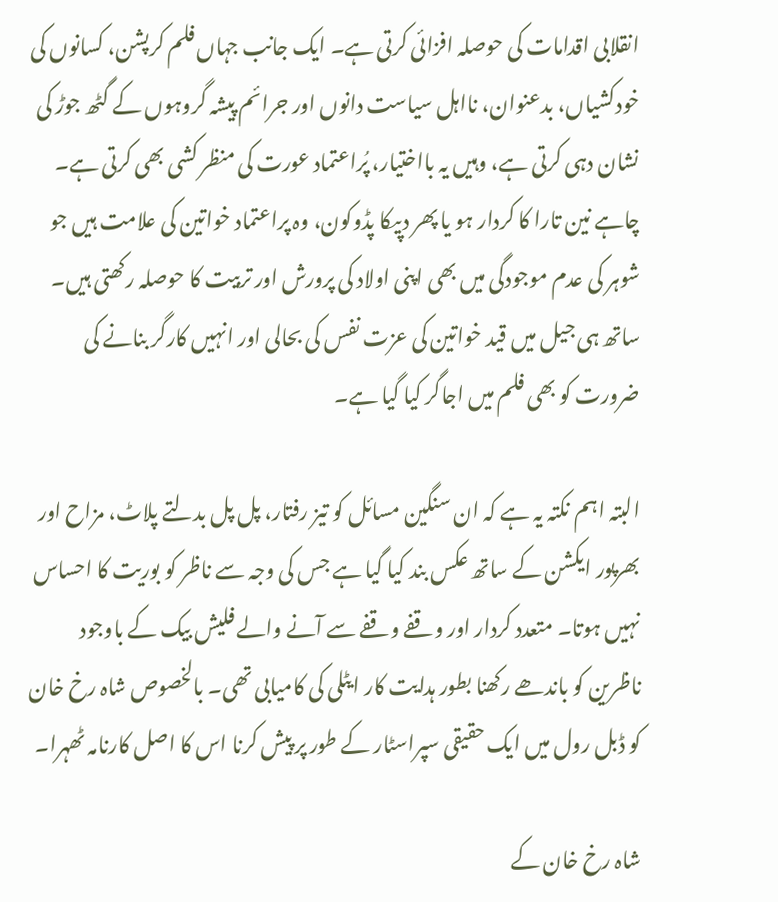انقلابی اقدامات کی حوصلہ افزائی کرتی ہے۔ ایک جانب جہاں فلم کرپشن، کسانوں کی خودکشیاں، بدعنوان، نااہل سیاست دانوں اور جرائم پیشہ گروہوں کے گٹھ جوڑ کی نشان دہی کرتی ہے، وہیں یہ بااختیار، پُراعتماد عورت کی منظر کشی بھی کرتی ہے۔ چاہے نین تارا کا کردار ہو یا پھر دپیکا پڈوکون، وہ پراعتماد خواتین کی علامت ہیں جو شوہر کی عدم موجودگی میں بھی اپنی اولاد کی پرورش اور تربیت کا حوصلہ رکھتی ہیں۔ ساتھ ہی جیل میں قید خواتین کی عزت نفس کی بحالی اور انہیں کارگر بنانے کی ضرورت کو بھی فلم میں اجاگر کیا گیا ہے۔

البتہ اہم نکتہ یہ ہے کہ ان سنگین مسائل کو تیز رفتار، پل پل بدلتے پلاٹ، مزاح اور بھرپور ایکشن کے ساتھ عکس بند کیا گیا ہے جس کی وجہ سے ناظر کو بوریت کا احساس نہیں ہوتا۔ متعدد کردار اور وقفے وقفے سے آنے والے فلیش بیک کے باوجود ناظرین کو باندھے رکھنا بطور ہدایت کار ایٹلی کی کامیابی تھی۔ بالخصوص شاہ رخ خان کو ڈبل رول میں ایک حقیقی سپراسٹار کے طور پر پیش کرنا اس کا اصل کارنامہ ٹھہرا۔

شاہ رخ خان کے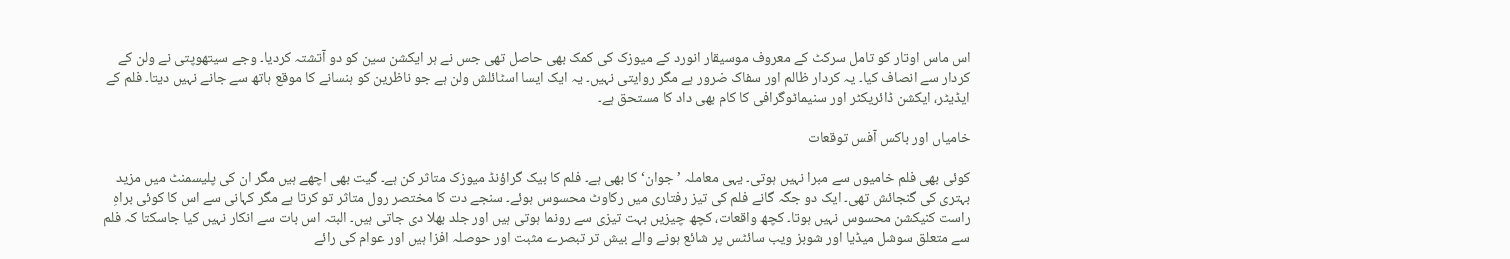اس ماس اوتار کو تامل سرکٹ کے معروف موسیقار انورد کے میوزک کی کمک بھی حاصل تھی جس نے ہر ایکشن سین کو دو آتشتہ کردیا۔ وجے سیتھوپتی نے ولن کے کردار سے انصاف کیا۔ یہ کردار ظالم اور سفاک ضرور ہے مگر روایتی نہیں۔ یہ ایک ایسا اسٹائلش ولن ہے جو ناظرین کو ہنسانے کا موقع ہاتھ سے جانے نہیں دیتا۔ فلم کے ایڈیٹر، ایکشن ڈائریکٹر اور سنیماٹوگرافی کا کام بھی داد کا مستحق ہے۔

خامیاں اور باکس آفس توقعات

کوئی بھی فلم خامیوں سے مبرا نہیں ہوتی۔ یہی معاملہ ’جوان‘ کا بھی ہے۔ فلم کا بیک گراؤنڈ میوزک متاثر کن ہے۔ گیت بھی اچھے ہیں مگر ان کی پلیسمنٹ میں مزید بہتری کی گنجائش تھی۔ ایک دو جگہ گانے فلم کی تیز رفتاری میں رکاوٹ محسوس ہوئے۔ سنجے دت کا مختصر رول متاثر تو کرتا ہے مگر کہانی سے اس کا کوئی براہِ راست کنیکشن محسوس نہیں ہوتا۔ کچھ واقعات، کچھ چیزیں بہت تیزی سے رونما ہوتی ہیں اور جلد بھلا دی جاتی ہیں۔ البتہ اس بات سے انکار نہیں کیا جاسکتا کہ فلم سے متعلق سوشل میڈیا اور شوبز ویب سائٹس پر شائع ہونے والے بیش تر تبصرے مثبت اور حوصلہ افزا ہیں اور عوام کی رائے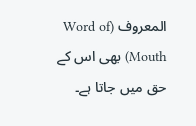المعروف (Word of Mouth) بھی اس کے حق میں جاتا ہے۔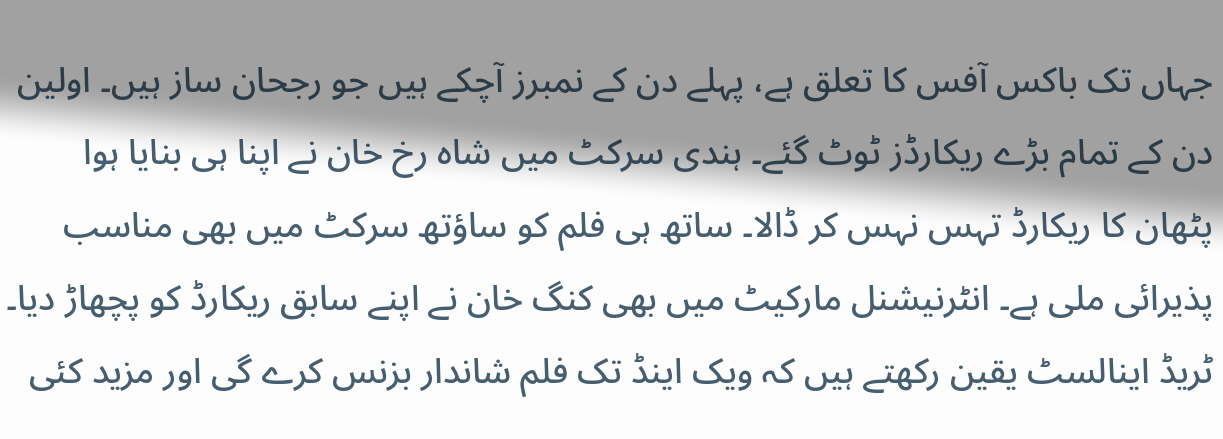جہاں تک باکس آفس کا تعلق ہے، پہلے دن کے نمبرز آچکے ہیں جو رجحان ساز ہیں۔ اولین دن کے تمام بڑے ریکارڈز ٹوٹ گئے۔ ہندی سرکٹ میں شاہ رخ خان نے اپنا ہی بنایا ہوا پٹھان کا ریکارڈ تہس نہس کر ڈالا۔ ساتھ ہی فلم کو ساؤتھ سرکٹ میں بھی مناسب پذیرائی ملی ہے۔ انٹرنیشنل مارکیٹ میں بھی کنگ خان نے اپنے سابق ریکارڈ کو پچھاڑ دیا۔ ٹریڈ اینالسٹ یقین رکھتے ہیں کہ ویک اینڈ تک فلم شاندار بزنس کرے گی اور مزید کئی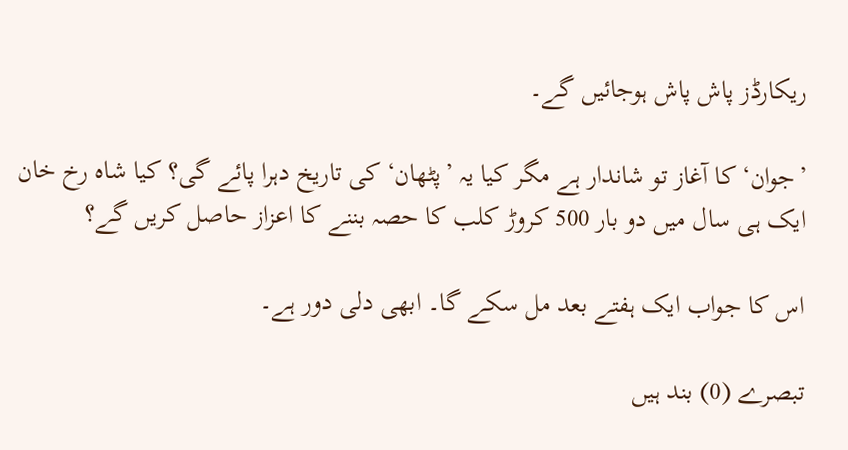ریکارڈز پاش پاش ہوجائیں گے۔

’جوان‘ کا آغاز تو شاندار ہے مگر کیا یہ ’پٹھان‘ کی تاریخ دہرا پائے گی؟ کیا شاہ رخ خان ایک ہی سال میں دو بار 500 کروڑ کلب کا حصہ بننے کا اعزاز حاصل کریں گے؟

اس کا جواب ایک ہفتے بعد مل سکے گا۔ ابھی دلی دور ہے۔

تبصرے (0) بند ہیں